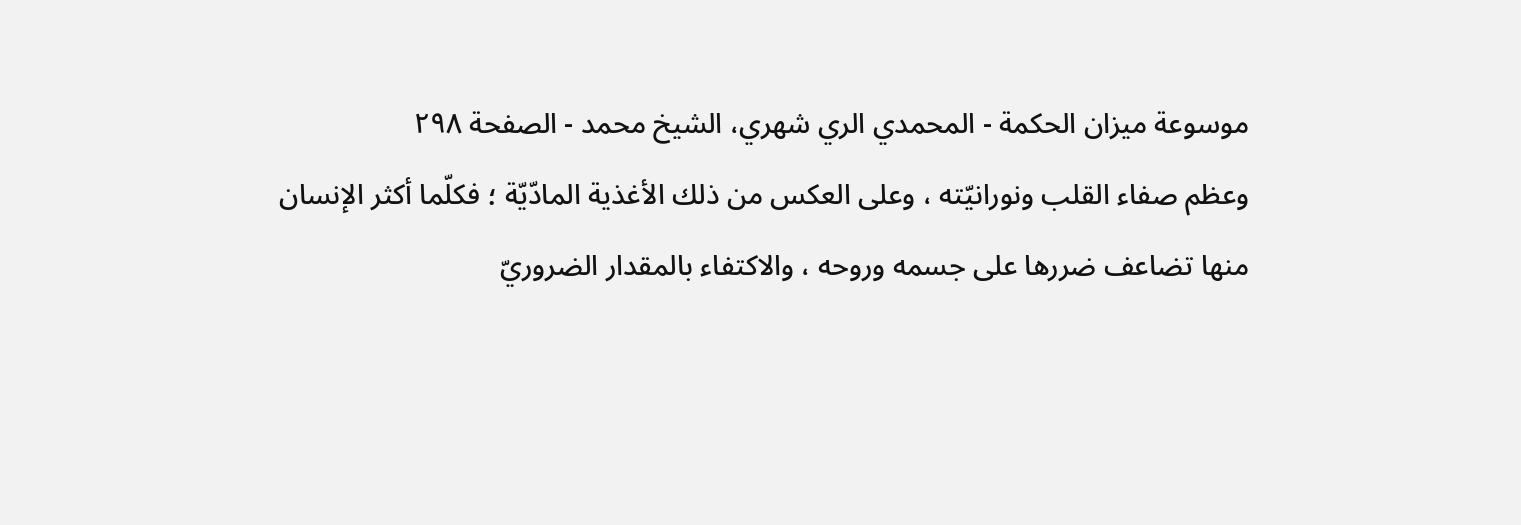موسوعة ميزان الحکمة - المحمدي الري شهري، الشيخ محمد - الصفحة ٢٩٨
وعظم صفاء القلب ونورانيّته ، وعلى العكس من ذلك الأغذية المادّيّة ؛ فكلّما أكثر الإنسان منها تضاعف ضررها على جسمه وروحه ، والاكتفاء بالمقدار الضروريّ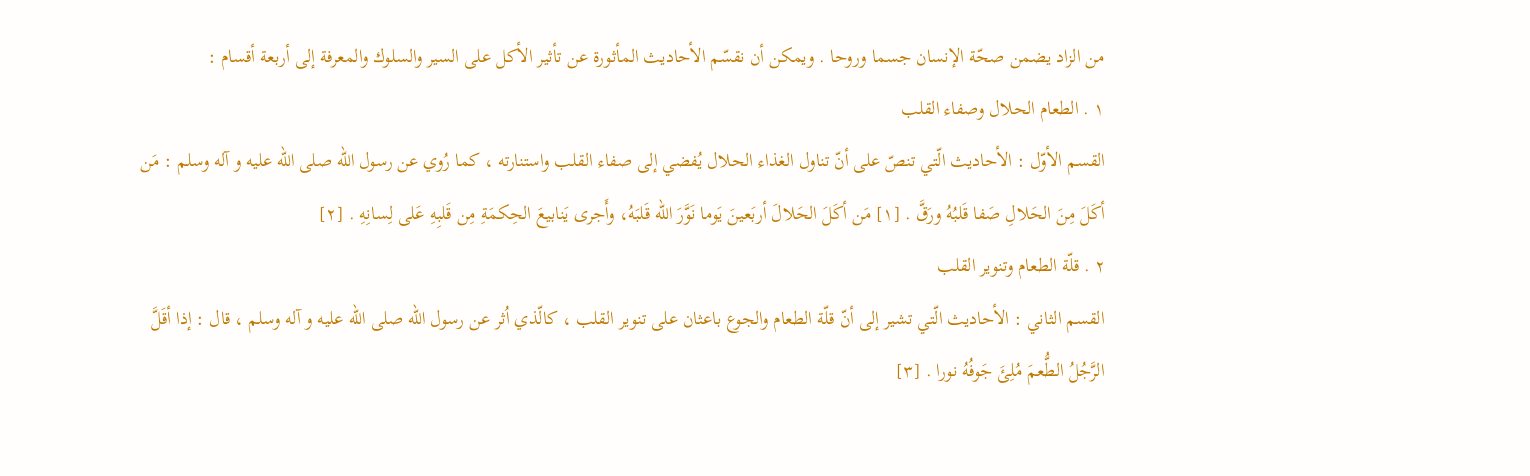من الزاد يضمن صحّة الإنسان جسما وروحا . ويمكن أن نقسّم الأحاديث المأثورة عن تأثير الأكل على السير والسلوك والمعرفة إلى أربعة أقسام :
١ . الطعام الحلال وصفاء القلب
القسم الأوّل : الأحاديث الّتي تنصّ على أنّ تناول الغذاء الحلال يُفضي إلى صفاء القلب واستنارته ، كما رُوي عن رسول اللّه صلى الله عليه و آله وسلم : مَن أكَلَ مِنَ الحَلالِ صَفا قَلبُهُ ورَقَّ . [١] مَن أكَلَ الحَلالَ أربَعينَ يَوما نَوَّرَ اللّه قَلبَهُ، وأَجرى يَنابيعَ الحِكمَةِ مِن قَلبِهِ عَلى لِسانِهِ . [٢]
٢ . قلّة الطعام وتنوير القلب
القسم الثاني : الأحاديث الّتي تشير إلى أنّ قلّة الطعام والجوع باعثان على تنوير القلب ، كالّذي اُثر عن رسول اللّه صلى الله عليه و آله وسلم ، قال : إذا أقَلَّ الرَّجُلُ الطُّعمَ مُلِئَ جَوفُهُ نورا . [٣]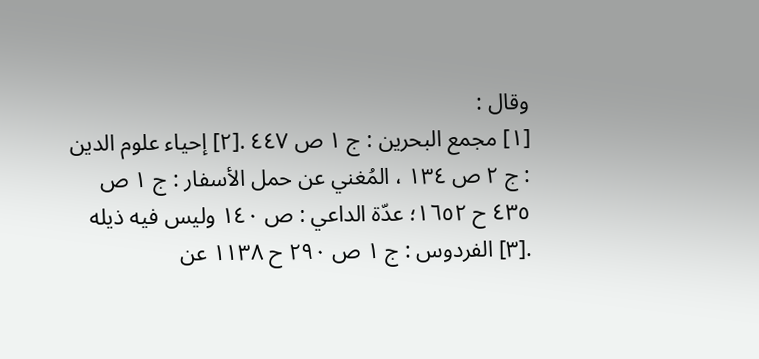وقال :
[١] مجمع البحرين : ج ١ ص ٤٤٧ .[٢] إحياء علوم الدين : ج ٢ ص ١٣٤ ، المُغني عن حمل الأسفار : ج ١ ص ٤٣٥ ح ١٦٥٢؛ عدّة الداعي : ص ١٤٠ وليس فيه ذيله .[٣] الفردوس : ج ١ ص ٢٩٠ ح ١١٣٨ عن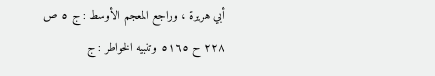أبي هريرة ، وراجع المعجم الأوسط : ج ٥ ص ٢٢٨ ح ٥١٦٥ وتنبيه الخواطر : ج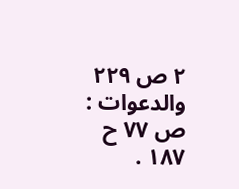٢ ص ٢٢٩ والدعوات : ص ٧٧ ح ١٨٧ .